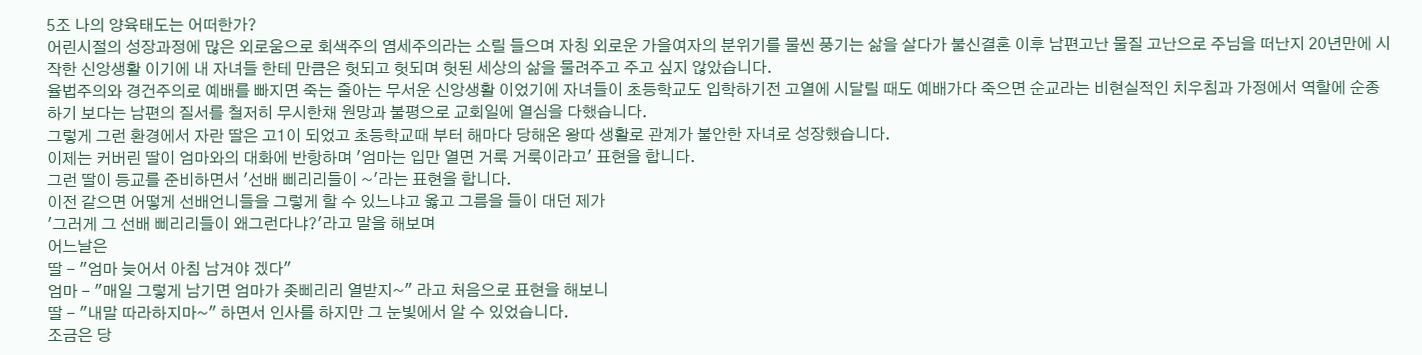5조 나의 양육태도는 어떠한가?
어린시절의 성장과정에 많은 외로움으로 회색주의 염세주의라는 소릴 들으며 자칭 외로운 가을여자의 분위기를 물씬 풍기는 삶을 살다가 불신결혼 이후 남편고난 물질 고난으로 주님을 떠난지 20년만에 시작한 신앙생활 이기에 내 자녀들 한테 만큼은 헛되고 헛되며 헛된 세상의 삶을 물려주고 주고 싶지 않았습니다.
율법주의와 경건주의로 예배를 빠지면 죽는 줄아는 무서운 신앙생활 이었기에 자녀들이 초등학교도 입학하기전 고열에 시달릴 때도 예배가다 죽으면 순교라는 비현실적인 치우침과 가정에서 역할에 순종하기 보다는 남편의 질서를 철저히 무시한채 원망과 불평으로 교회일에 열심을 다했습니다.
그렇게 그런 환경에서 자란 딸은 고1이 되었고 초등학교때 부터 해마다 당해온 왕따 생활로 관계가 불안한 자녀로 성장했습니다.
이제는 커버린 딸이 엄마와의 대화에 반항하며 '엄마는 입만 열면 거룩 거룩이라고' 표현을 합니다.
그런 딸이 등교를 준비하면서 '선배 삐리리들이 ~'라는 표현을 합니다.
이전 같으면 어떻게 선배언니들을 그렇게 할 수 있느냐고 옳고 그름을 들이 대던 제가
'그러게 그 선배 삐리리들이 왜그런다냐?'라고 말을 해보며
어느날은
딸 - "엄마 늦어서 아침 남겨야 겠다"
엄마 - "매일 그렇게 남기면 엄마가 좃삐리리 열받지~" 라고 처음으로 표현을 해보니
딸 - "내말 따라하지마~" 하면서 인사를 하지만 그 눈빛에서 알 수 있었습니다.
조금은 당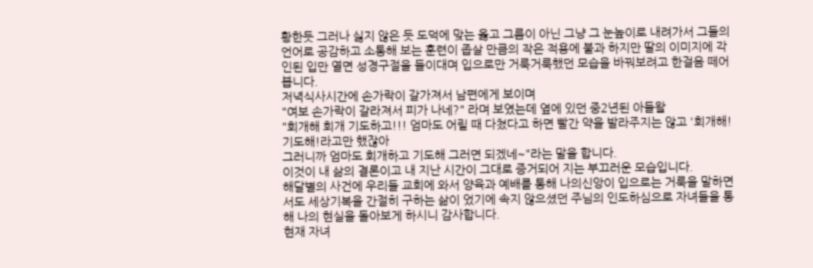황한듯 그러나 싫지 않은 듯 도덕에 맞는 옳고 그름이 아닌 그냥 그 눈높이로 내려가서 그들의 언어로 공감하고 소통해 보는 훈련이 좁살 만큼의 작은 적용에 불과 하지만 딸의 이미지에 각인된 입만 열면 성경구절을 들이대며 입으로만 거룩거룩했던 모습을 바꿔보려고 한걸음 떼어 봅니다.
저녁식사시간에 손가락이 갈가져서 남편에게 보이며
"여보 손가락이 갈라져서 피가 나네?" 라며 보였는데 옆에 있던 중2년된 아들왈
"회개해 회개 기도하고!!! 엄마도 어릴 때 다쳤다고 하면 빨간 약을 발라주지는 않고 '회개해! 기도해!라고만 했잖아
그러니까 엄마도 회개하고 기도해 그러면 되겠네~"라는 말을 합니다.
이것이 내 삶의 결론이고 내 지난 시간이 그대로 증거되어 지는 부끄러운 모습입니다.
해달별의 사건에 우리들 교회에 와서 양육과 예배를 통해 나의신앙이 입으로는 거룩을 말하면서도 세상기복을 간절히 구하는 삶이 었기에 속지 않으셨던 주님의 인도하심으로 자녀들을 통해 나의 현실을 돌아보게 하시니 감사합니다.
현재 자녀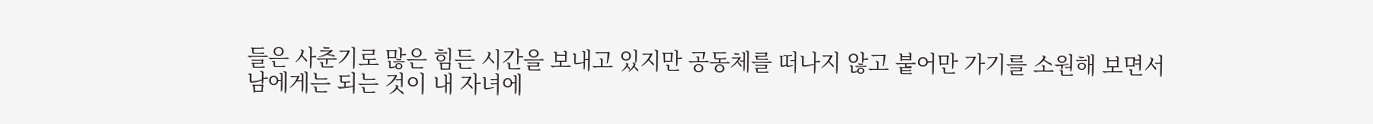들은 사춘기로 많은 힘든 시간을 보내고 있지만 공동체를 떠나지 않고 붙어만 가기를 소원해 보면서
남에게는 되는 것이 내 자녀에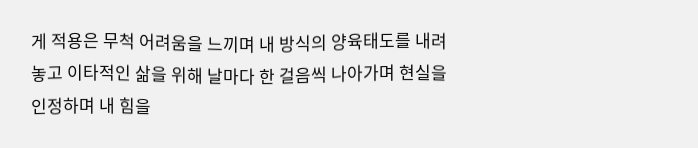게 적용은 무척 어려움을 느끼며 내 방식의 양육태도를 내려놓고 이타적인 삶을 위해 날마다 한 걸음씩 나아가며 현실을 인정하며 내 힘을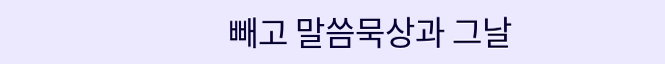빼고 말씀묵상과 그날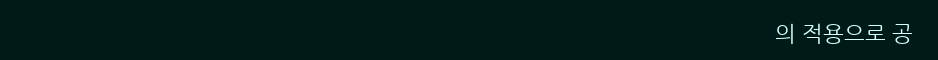의 적용으로 공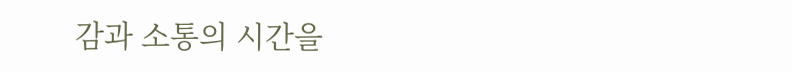감과 소통의 시간을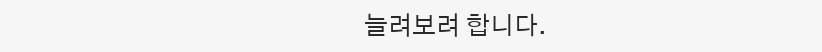늘려보려 합니다.